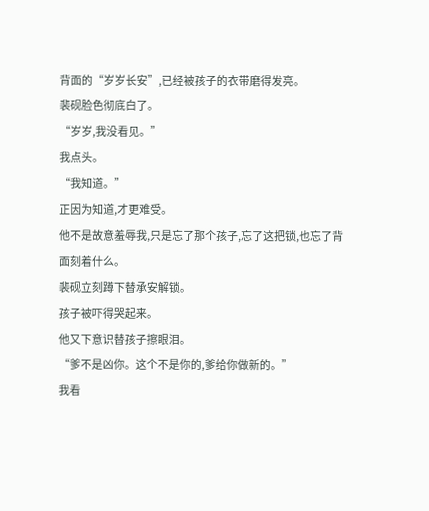背面的“岁岁长安”,已经被孩子的衣带磨得发亮。
裴砚脸色彻底白了。
“岁岁,我没看见。”
我点头。
“我知道。”
正因为知道,才更难受。
他不是故意羞辱我,只是忘了那个孩子,忘了这把锁,也忘了背面刻着什么。
裴砚立刻蹲下替承安解锁。
孩子被吓得哭起来。
他又下意识替孩子擦眼泪。
“爹不是凶你。这个不是你的,爹给你做新的。”
我看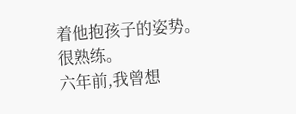着他抱孩子的姿势。
很熟练。
六年前,我曾想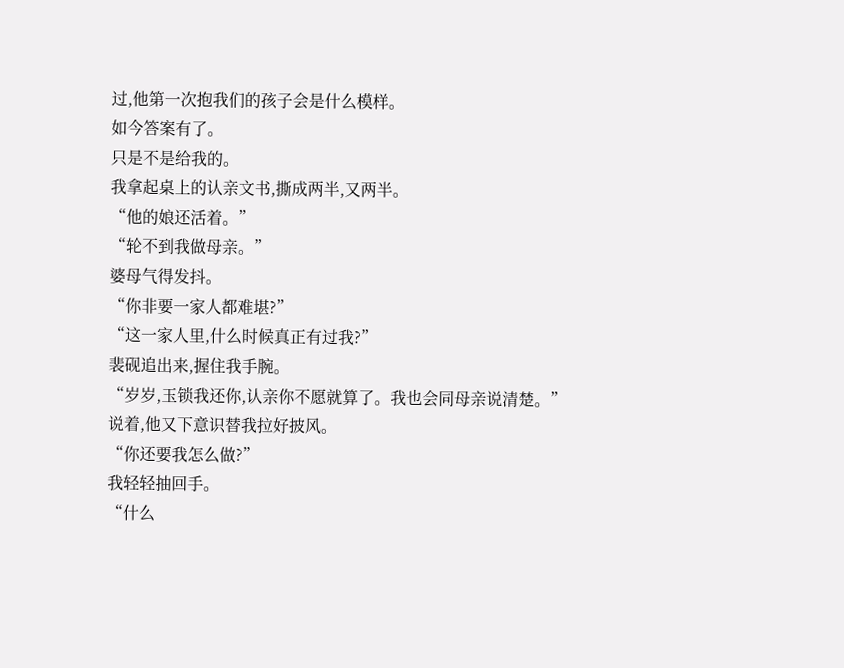过,他第一次抱我们的孩子会是什么模样。
如今答案有了。
只是不是给我的。
我拿起桌上的认亲文书,撕成两半,又两半。
“他的娘还活着。”
“轮不到我做母亲。”
婆母气得发抖。
“你非要一家人都难堪?”
“这一家人里,什么时候真正有过我?”
裴砚追出来,握住我手腕。
“岁岁,玉锁我还你,认亲你不愿就算了。我也会同母亲说清楚。”
说着,他又下意识替我拉好披风。
“你还要我怎么做?”
我轻轻抽回手。
“什么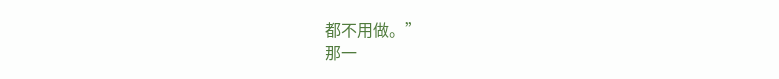都不用做。”
那一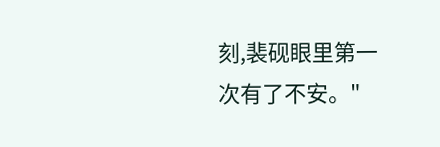刻,裴砚眼里第一次有了不安。"